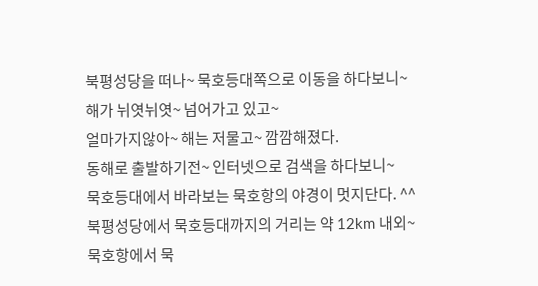북평성당을 떠나~ 묵호등대쪽으로 이동을 하다보니~
해가 뉘엿뉘엿~ 넘어가고 있고~
얼마가지않아~ 해는 저물고~ 깜깜해졌다.
동해로 출발하기전~ 인터넷으로 검색을 하다보니~
묵호등대에서 바라보는 묵호항의 야경이 멋지단다. ^^
북평성당에서 묵호등대까지의 거리는 약 12km 내외~
묵호항에서 묵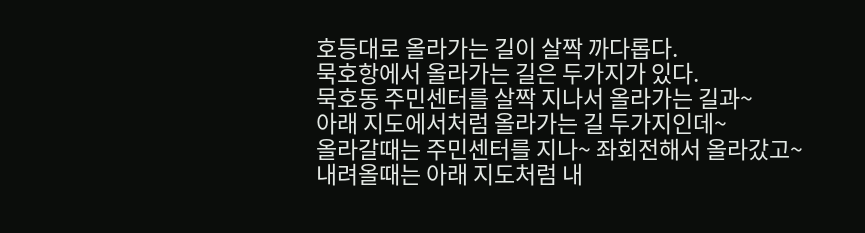호등대로 올라가는 길이 살짝 까다롭다.
묵호항에서 올라가는 길은 두가지가 있다.
묵호동 주민센터를 살짝 지나서 올라가는 길과~
아래 지도에서처럼 올라가는 길 두가지인데~
올라갈때는 주민센터를 지나~ 좌회전해서 올라갔고~
내려올때는 아래 지도처럼 내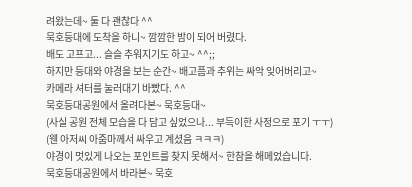려왔는데~ 둘 다 괜찮다 ^^
묵호등대에 도착을 하니~ 깜깜한 밤이 되어 버렸다.
배도 고프고... 슬슬 추워지기도 하고~ ^^;;
하지만 등대와 야경을 보는 순간~ 배고픔과 추위는 싸악 잊어버리고~
카메라 셔터를 눌러대기 바빴다. ^^
묵호등대공원에서 올려다본~ 묵호등대~
(사실 공원 전체 모습을 다 담고 싶었으나... 부득이한 사정으로 포기 ㅜㅜ)
(웬 아저씨 아줌마께서 싸우고 계셨음 ㅋㅋㅋ)
야경이 멋있게 나오는 포인트를 찾지 못해서~ 한참을 해메었습니다.
묵호등대공원에서 바라본~ 묵호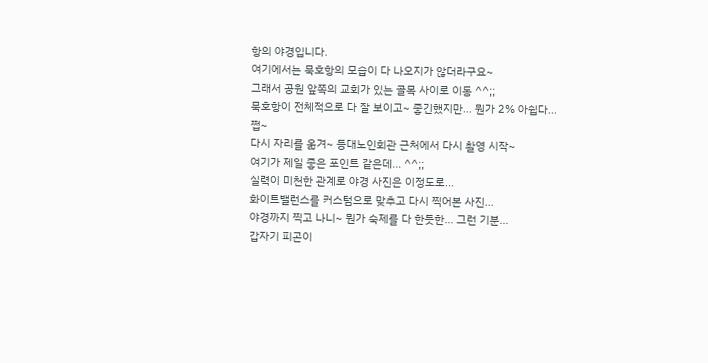항의 야경입니다.
여기에서는 묵호항의 모습이 다 나오지가 않더라구요~
그래서 공원 앞쪽의 교회가 있는 골목 사이로 이동 ^^;;
묵호항이 전체적으로 다 잘 보이고~ 좋긴했지만... 뭔가 2% 아쉽다... 쩝~
다시 자리를 옮겨~ 등대노인회관 근처에서 다시 촬영 시작~
여기가 제일 좋은 포인트 같은데... ^^;;
실력이 미천한 관계로 야경 사진은 이정도로...
화이트밸런스를 커스텀으로 맞추고 다시 찍어본 사진...
야경까지 찍고 나니~ 뭔가 숙제를 다 한듯한... 그런 기분...
갑자기 피곤이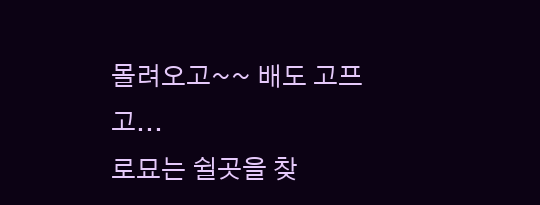몰려오고~~ 배도 고프고...
로묘는 쉴곳을 찾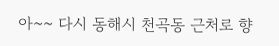아~~ 다시 동해시 천곡동 근처로 향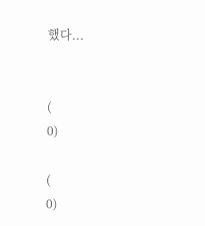했다...


(
0)

(
0)